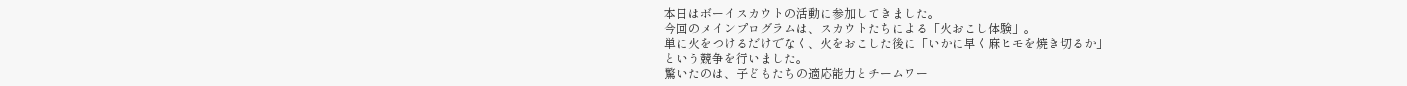本日はボーイスカウトの活動に参加してきました。
今回のメインプログラムは、スカウトたちによる「火おこし体験」。
単に火をつけるだけでなく、火をおこした後に「いかに早く麻ヒモを焼き切るか」
という競争を行いました。
驚いたのは、子どもたちの適応能力とチームワー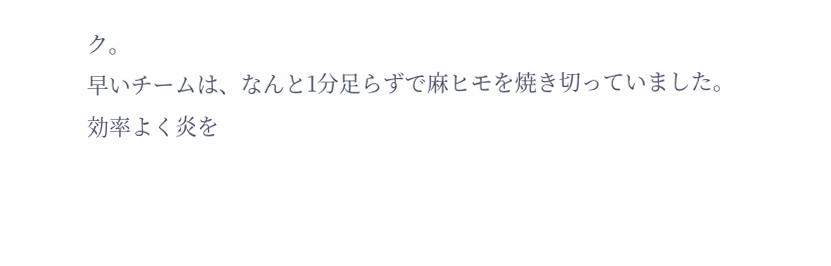ク。
早いチームは、なんと1分足らずで麻ヒモを焼き切っていました。
効率よく炎を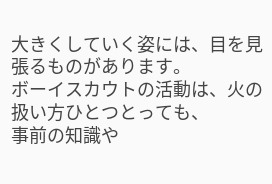大きくしていく姿には、目を見張るものがあります。
ボーイスカウトの活動は、火の扱い方ひとつとっても、
事前の知識や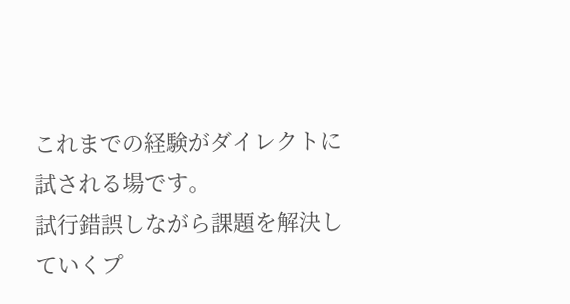これまでの経験がダイレクトに試される場です。
試行錯誤しながら課題を解決していくプ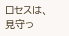ロセスは、
見守っ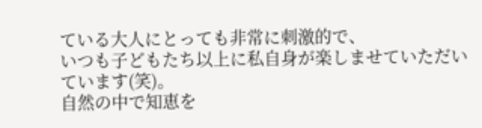ている大人にとっても非常に刺激的で、
いつも子どもたち以上に私自身が楽しませていただいています(笑)。
自然の中で知恵を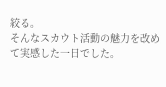絞る。
そんなスカウト活動の魅力を改めて実感した一日でした。